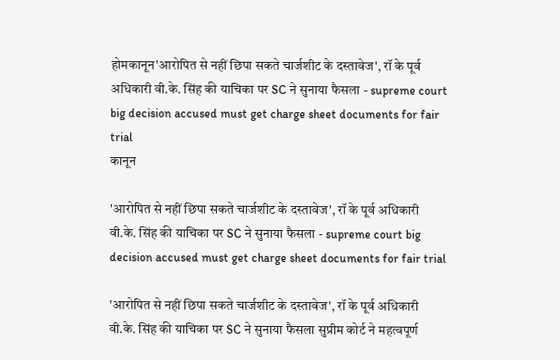होमकानून'आरोपित से नहीं छिपा सकते चार्जशीट के दस्तावेज', रॉ के पूर्व अधिकारी वी.के. सिंह की याचिका पर SC ने सुनाया फैसला - supreme court big decision accused must get charge sheet documents for fair trial
कानून

'आरोपित से नहीं छिपा सकते चार्जशीट के दस्तावेज', रॉ के पूर्व अधिकारी वी.के. सिंह की याचिका पर SC ने सुनाया फैसला - supreme court big decision accused must get charge sheet documents for fair trial

'आरोपित से नहीं छिपा सकते चार्जशीट के दस्तावेज', रॉ के पूर्व अधिकारी वी.के. सिंह की याचिका पर SC ने सुनाया फैसला सुप्रीम कोर्ट ने महत्वपूर्ण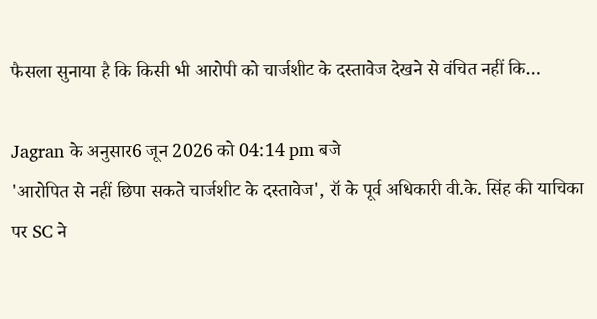फैसला सुनाया है कि किसी भी आरोपी को चार्जशीट के दस्तावेज देखने से वंचित नहीं कि…

Jagran के अनुसार6 जून 2026 को 04:14 pm बजे
'आरोपित से नहीं छिपा सकते चार्जशीट के दस्तावेज', रॉ के पूर्व अधिकारी वी.के. सिंह की याचिका पर SC ने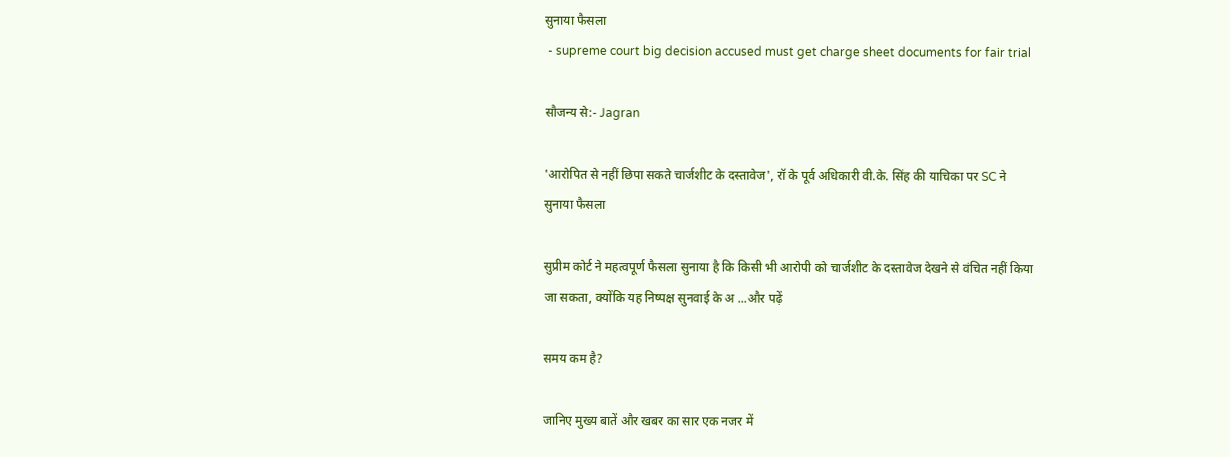सुनाया फैसला
 - supreme court big decision accused must get charge sheet documents for fair trial

सौजन्य से:- Jagran

'आरोपित से नहीं छिपा सकते चार्जशीट के दस्तावेज', रॉ के पूर्व अधिकारी वी.के. सिंह की याचिका पर SC ने सुनाया फैसला

सुप्रीम कोर्ट ने महत्वपूर्ण फैसला सुनाया है कि किसी भी आरोपी को चार्जशीट के दस्तावेज देखने से वंचित नहीं किया जा सकता, क्योंकि यह निष्पक्ष सुनवाई के अ ...और पढ़ें

समय कम है?

जानिए मुख्य बातें और खबर का सार एक नजर में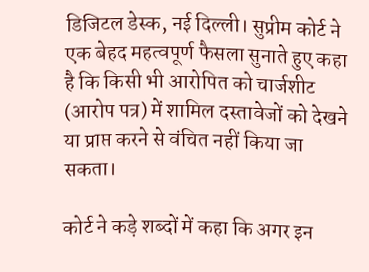डिजिटल डेस्क, नई दिल्ली। सुप्रीम कोर्ट ने एक बेहद महत्वपूर्ण फैसला सुनाते हुए कहा है कि किसी भी आरोपित को चार्जशीट (आरोप पत्र) में शामिल दस्तावेजों को देखने या प्राप्त करने से वंचित नहीं किया जा सकता।

कोर्ट ने कड़े शब्दों में कहा कि अगर इन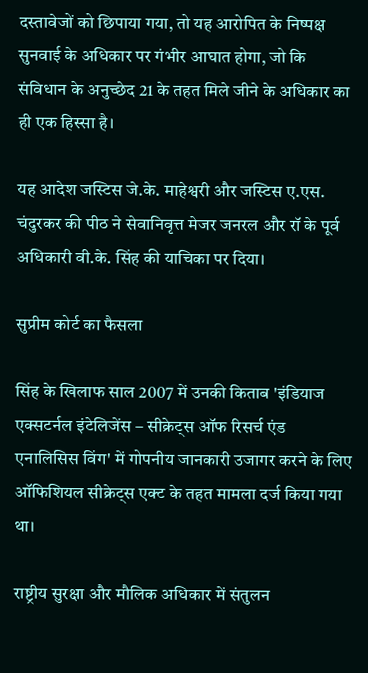दस्तावेजों को छिपाया गया, तो यह आरोपित के निष्पक्ष सुनवाई के अधिकार पर गंभीर आघात होगा, जो कि संविधान के अनुच्छेद 21 के तहत मिले जीने के अधिकार का ही एक हिस्सा है।

यह आदेश जस्टिस जे.के. माहेश्वरी और जस्टिस ए.एस. चंदुरकर की पीठ ने सेवानिवृत्त मेजर जनरल और रॉ के पूर्व अधिकारी वी.के. सिंह की याचिका पर दिया।

सुप्रीम कोर्ट का फैसला

सिंह के खिलाफ साल 2007 में उनकी किताब 'इंडियाज एक्सटर्नल इंटेलिजेंस – सीक्रेट्स ऑफ रिसर्च एंड एनालिसिस विंग' में गोपनीय जानकारी उजागर करने के लिए ऑफिशियल सीक्रेट्स एक्ट के तहत मामला दर्ज किया गया था।

राष्ट्रीय सुरक्षा और मौलिक अधिकार में संतुलन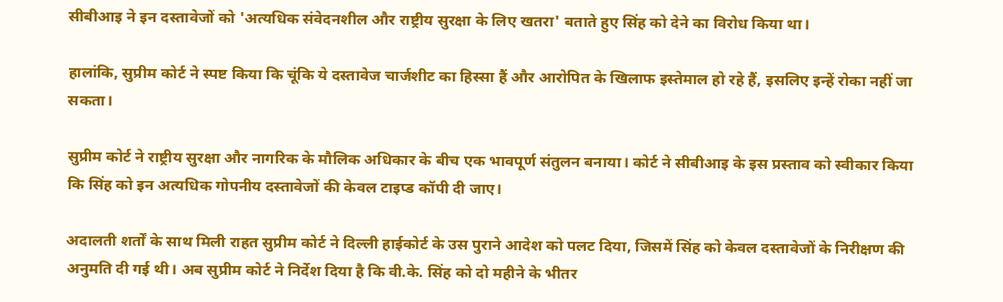सीबीआइ ने इन दस्तावेजों को 'अत्यधिक संवेदनशील और राष्ट्रीय सुरक्षा के लिए खतरा' बताते हुए सिंह को देने का विरोध किया था।

हालांकि, सुप्रीम कोर्ट ने स्पष्ट किया कि चूंकि ये दस्तावेज चार्जशीट का हिस्सा हैं और आरोपित के खिलाफ इस्तेमाल हो रहे हैं, इसलिए इन्हें रोका नहीं जा सकता।

सुप्रीम कोर्ट ने राष्ट्रीय सुरक्षा और नागरिक के मौलिक अधिकार के बीच एक भावपूर्ण संतुलन बनाया। कोर्ट ने सीबीआइ के इस प्रस्ताव को स्वीकार किया कि सिंह को इन अत्यधिक गोपनीय दस्तावेजों की केवल टाइप्ड कॉपी दी जाए।

अदालती शर्तों के साथ मिली राहत सुप्रीम कोर्ट ने दिल्ली हाईकोर्ट के उस पुराने आदेश को पलट दिया, जिसमें सिंह को केवल दस्तावेजों के निरीक्षण की अनुमति दी गई थी। अब सुप्रीम कोर्ट ने निर्देश दिया है कि वी.के. सिंह को दो महीने के भीतर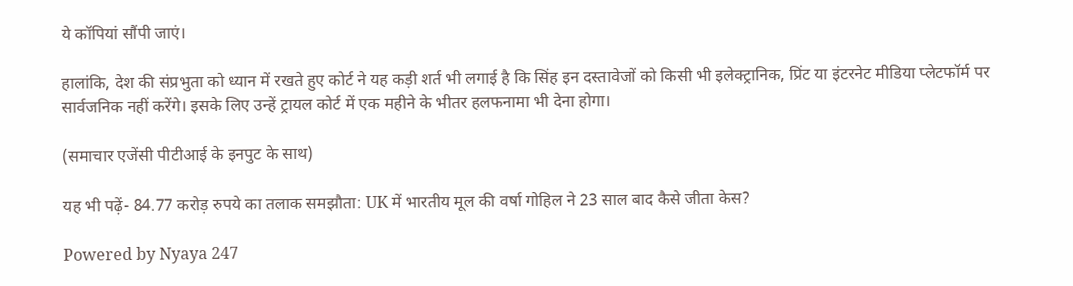ये कॉपियां सौंपी जाएं।

हालांकि, देश की संप्रभुता को ध्यान में रखते हुए कोर्ट ने यह कड़ी शर्त भी लगाई है कि सिंह इन दस्तावेजों को किसी भी इलेक्ट्रानिक, प्रिंट या इंटरनेट मीडिया प्लेटफॉर्म पर सार्वजनिक नहीं करेंगे। इसके लिए उन्हें ट्रायल कोर्ट में एक महीने के भीतर हलफनामा भी देना होगा।

(समाचार एजेंसी पीटीआई के इनपुट के साथ)

यह भी पढ़ें- 84.77 करोड़ रुपये का तलाक समझौता: UK में भारतीय मूल की वर्षा गोहिल ने 23 साल बाद कैसे जीता केस?

Powered by Nyaya 247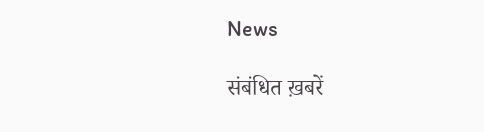News

संबंधित ख़बरें